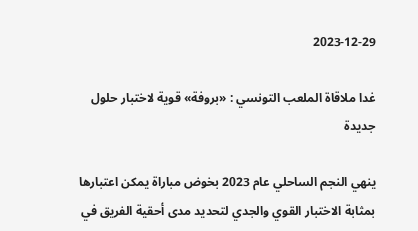2023-12-29

غدا ملاقاة الملعب التونسي : «بروفة» قوية لاختبار حلول جديدة

ينهي النجم الساحلي عام 2023 بخوض مباراة يمكن اعتبارها بمثابة الاختبار القوي والجدي لتحديد مدى أحقية الفريق في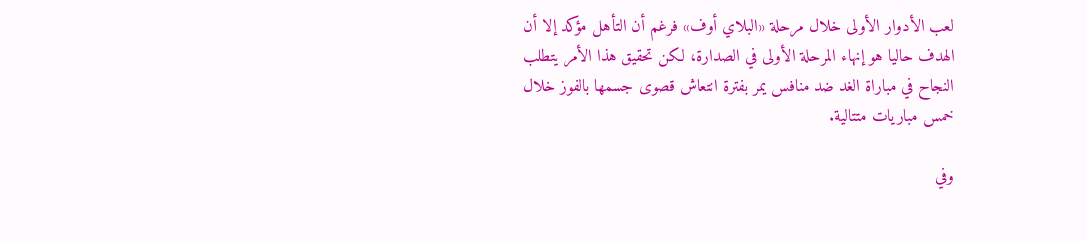لعب الأدوار الأولى خلال مرحلة «البلاي أوف» فرغم أن التأهل مؤكد إلا أن الهدف حاليا هو إنهاء المرحلة الأولى في الصدارة، لكن تحقيق هذا الأمر يتطلب النجاح في مباراة الغد ضد منافس يمر بفترة انتعاش قصوى جسمها بالفوز خلال خمس مباريات متتالية.

وفي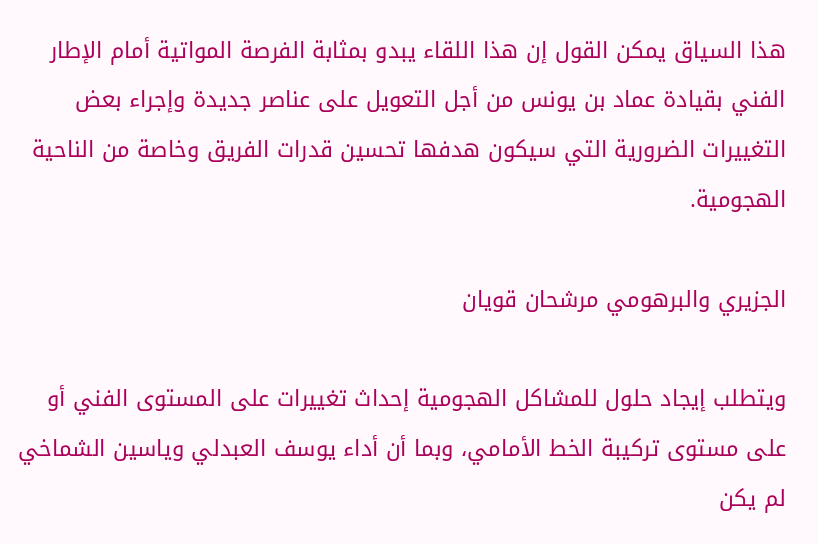هذا السياق يمكن القول إن هذا اللقاء يبدو بمثابة الفرصة المواتية أمام الإطار الفني بقيادة عماد بن يونس من أجل التعويل على عناصر جديدة وإجراء بعض التغييرات الضرورية التي سيكون هدفها تحسين قدرات الفريق وخاصة من الناحية الهجومية.

الجزيري والبرهومي مرشحان قويان

ويتطلب إيجاد حلول للمشاكل الهجومية إحداث تغييرات على المستوى الفني أو على مستوى تركيبة الخط الأمامي، وبما أن أداء يوسف العبدلي وياسين الشماخي لم يكن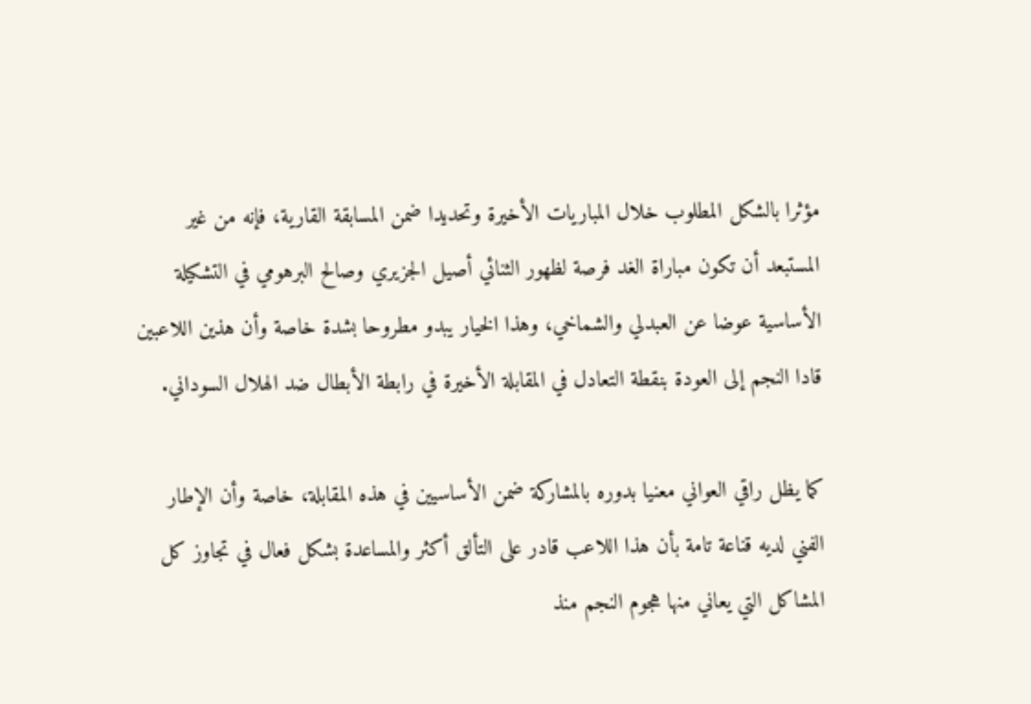مؤثرا بالشكل المطلوب خلال المباريات الأخيرة وتحديدا ضمن المسابقة القارية، فإنه من غير المستبعد أن تكون مباراة الغد فرصة لظهور الثنائي أصيل الجزيري وصالح البرهومي في التشكيلة الأساسية عوضا عن العبدلي والشماخي، وهذا الخيار يبدو مطروحا بشدة خاصة وأن هذين اللاعبين قادا النجم إلى العودة بنقطة التعادل في المقابلة الأخيرة في رابطة الأبطال ضد الهلال السوداني.

كما يظل راقي العواني معنيا بدوره بالمشاركة ضمن الأساسيين في هذه المقابلة، خاصة وأن الإطار الفني لديه قناعة تامة بأن هذا اللاعب قادر على التألق أكثر والمساعدة بشكل فعال في تجاوز كل المشاكل التي يعاني منها هجوم النجم منذ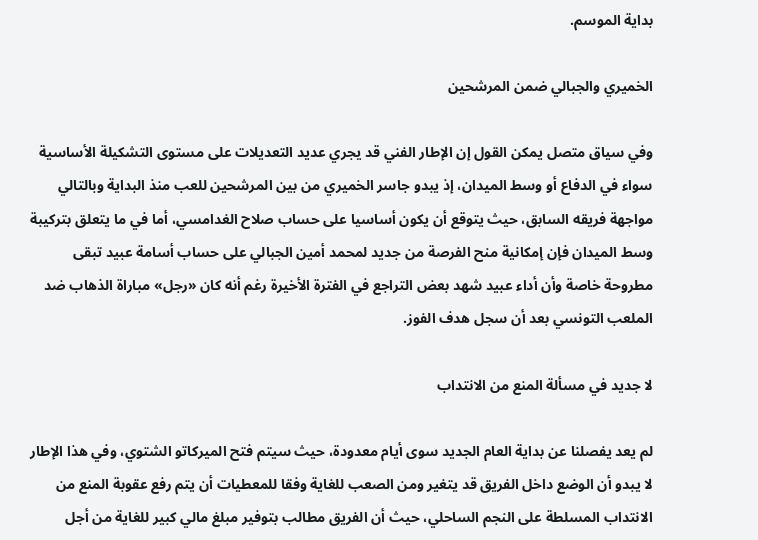بداية الموسم.

الخميري والجبالي ضمن المرشحين

وفي سياق متصل يمكن القول إن الإطار الفني قد يجري عديد التعديلات على مستوى التشكيلة الأساسية سواء في الدفاع أو وسط الميدان، إذ يبدو جاسر الخميري من بين المرشحين للعب منذ البداية وبالتالي مواجهة فريقه السابق، حيث يتوقع أن يكون أساسيا على حساب صلاح الغدامسي، أما في ما يتعلق بتركيبة وسط الميدان فإن إمكانية منح الفرصة من جديد لمحمد أمين الجبالي على حساب أسامة عبيد تبقى مطروحة خاصة وأن أداء عبيد شهد بعض التراجع في الفترة الأخيرة رغم أنه كان «رجل» مباراة الذهاب ضد الملعب التونسي بعد أن سجل هدف الفوز.

لا جديد في مسألة المنع من الانتداب

لم يعد يفصلنا عن بداية العام الجديد سوى أيام معدودة، حيث سيتم فتح الميركاتو الشتوي، وفي هذا الإطار لا يبدو أن الوضع داخل الفريق قد يتغير ومن الصعب للغاية وفقا للمعطيات أن يتم رفع عقوبة المنع من الانتداب المسلطة على النجم الساحلي، حيث أن الفريق مطالب بتوفير مبلغ مالي كبير للغاية من أجل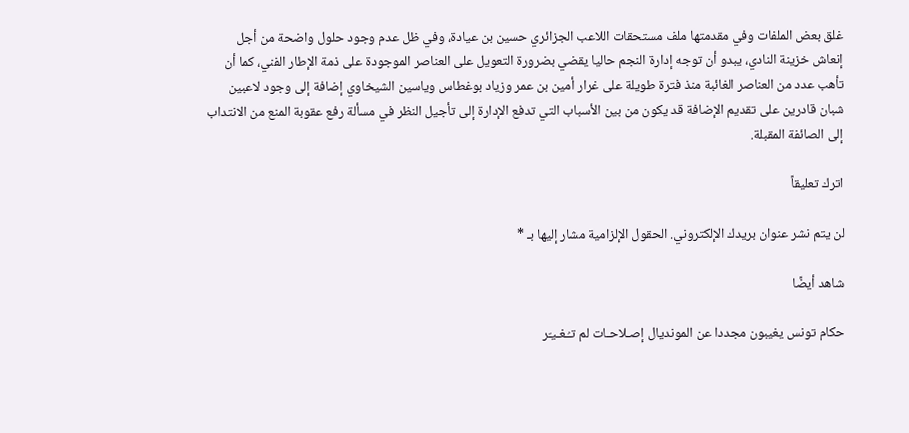غلق بعض الملفات وفي مقدمتها ملف مستحقات اللاعب الجزائري حسين بن عيادة، وفي ظل عدم وجود حلول واضحة من أجل إنعاش خزينة النادي، يبدو أن توجه إدارة النجم حاليا يقضي بضرورة التعويل على العناصر الموجودة على ذمة الإطار الفني، كما أن تأهب عدد من العناصر الغائبة منذ فترة طويلة على غرار أمين بن عمر وزياد بوغطاس وياسين الشيخاوي إضافة إلى وجود لاعبين شبان قادرين على تقديم الإضافة قد يكون من بين الأسباب التي تدفع الإدارة إلى تأجيل النظر في مسألة رفع عقوبة المنع من الانتداب إلى الصائفة المقبلة.

اترك تعليقاً

لن يتم نشر عنوان بريدك الإلكتروني. الحقول الإلزامية مشار إليها بـ *

شاهد أيضًا

حكام تونس يغيبون مجددا عن المونديال إصـلاحـات لم تـُـغـيـّر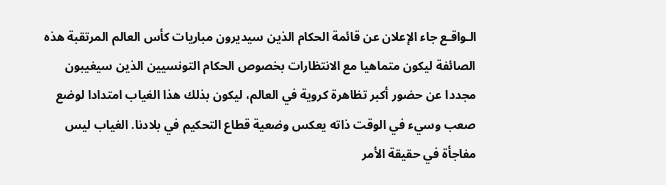الـواقـع جاء الإعلان عن قائمة الحكام الذين سيديرون مباريات كأس العالم المرتقبة هذه الصائفة ليكون متماهيا مع الانتظارات بخصوص الحكام التونسيين الذين سيغيبون مجددا عن حضور أكبر تظاهرة كروية في العالم، ليكون بذلك هذا الغياب امتدادا لوضع صعب وسيء في الوقت ذاته يعكس وضعية قطاع التحكيم في بلادنا. الغياب ليس مفاجأة في حقيقة الأمر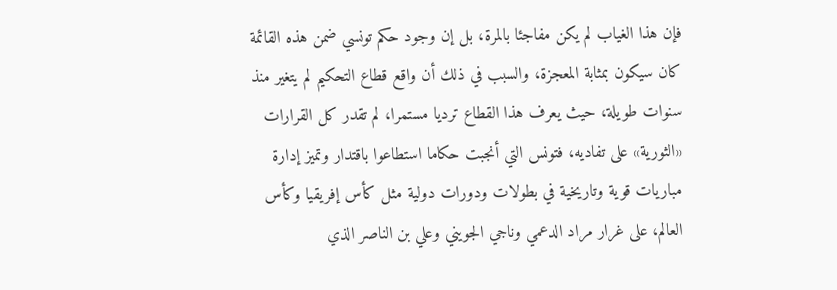فإن هذا الغياب لم يكن مفاجئا بالمرة، بل إن وجود حكم تونسي ضمن هذه القائمة كان سيكون بمثابة المعجزة، والسبب في ذلك أن واقع قطاع التحكيم لم يتغير منذ سنوات طويلة، حيث يعرف هذا القطاع ترديا مستمرا، لم تقدر كل القرارات «الثورية» على تفاديه، فتونس التي أنجبت حكاما استطاعوا باقتدار وتميز إدارة مباريات قوية وتاريخية في بطولات ودورات دولية مثل كأس إفريقيا وكأس العالم، على غرار مراد الدعمي وناجي الجويني وعلي بن الناصر الذي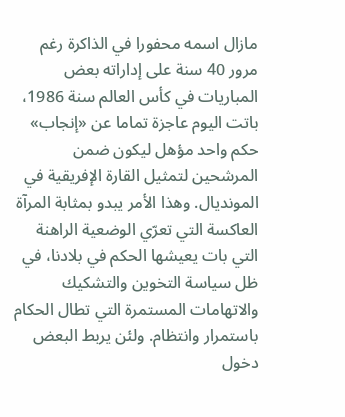مازال اسمه محفورا في الذاكرة رغم مرور 40 سنة على إداراته بعض المباريات في كأس العالم سنة 1986، باتت اليوم عاجزة تماما عن «إنجاب» حكم واحد مؤهل ليكون ضمن المرشحين لتمثيل القارة الإفريقية في المونديال. وهذا الأمر يبدو بمثابة المرآة العاكسة التي تعرّي الوضعية الراهنة التي بات يعيشها الحكم في بلادنا، في ظل سياسة التخوين والتشكيك والاتهامات المستمرة التي تطال الحكام باستمرار وانتظام. ولئن يربط البعض دخول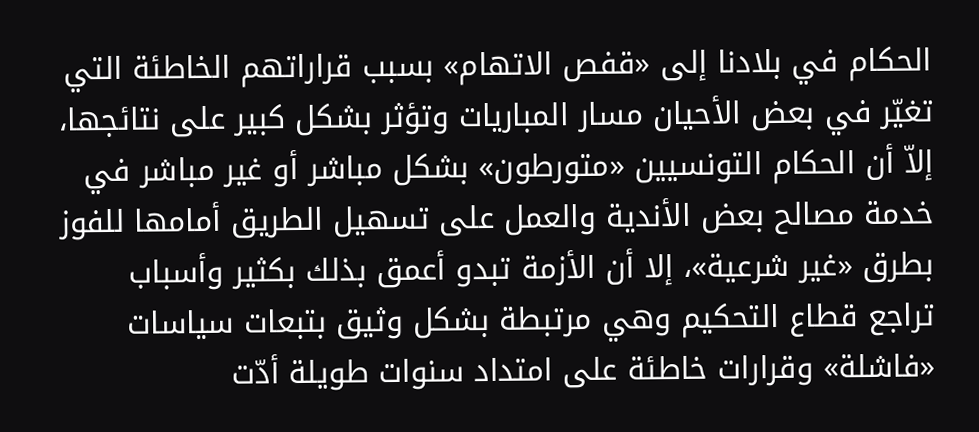الحكام في بلادنا إلى «قفص الاتهام» بسبب قراراتهم الخاطئة التي تغيّر في بعض الأحيان مسار المباريات وتؤثر بشكل كبير على نتائجها، إلاّ أن الحكام التونسيين «متورطون» بشكل مباشر أو غير مباشر في خدمة مصالح بعض الأندية والعمل على تسهيل الطريق أمامها للفوز بطرق «غير شرعية»، إلا أن الأزمة تبدو أعمق بذلك بكثير وأسباب تراجع قطاع التحكيم وهي مرتبطة بشكل وثيق بتبعات سياسات «فاشلة» وقرارات خاطئة على امتداد سنوات طويلة أدّت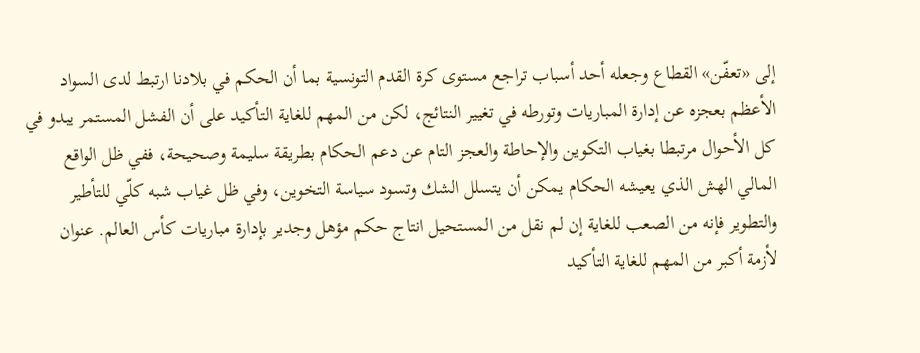إلى «تعفّن» القطاع وجعله أحد أسباب تراجع مستوى كرة القدم التونسية بما أن الحكم في بلادنا ارتبط لدى السواد الأعظم بعجزه عن إدارة المباريات وتورطه في تغيير النتائج، لكن من المهم للغاية التأكيد على أن الفشل المستمر يبدو في كل الأحوال مرتبطا بغياب التكوين والإحاطة والعجز التام عن دعم الحكام بطريقة سليمة وصحيحة، ففي ظل الواقع المالي الهش الذي يعيشه الحكام يمكن أن يتسلل الشك وتسود سياسة التخوين، وفي ظل غياب شبه كلّي للتأطير والتطوير فإنه من الصعب للغاية إن لم نقل من المستحيل انتاج حكم مؤهل وجدير بإدارة مباريات كأس العالم. عنوان لأزمة أكبر من المهم للغاية التأكيد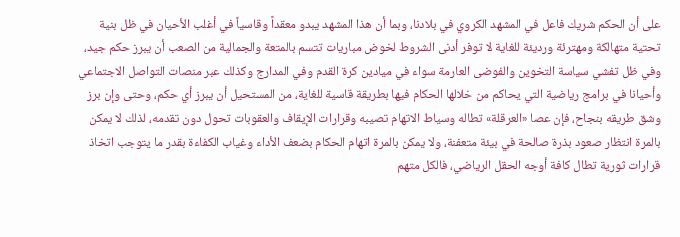على أن الحكم شريك فاعل في المشهد الكروي في بلادنا، وبما أن هذا المشهد يبدو معقداً وقاسياً في أغلب الأحيان في ظل بنية تحتية متهالكة ومهترئة ورديئة للغاية لا توفر أدنى الشروط لخوض مباريات تتسم بالمتعة والجمالية من الصعب أن يبرز حكم جيد، وفي ظل تفشي سياسة التخوين والفوضى العارمة سواء في ميادين كرة القدم وفي المدارج وكذلك عبر منصات التواصل الاجتماعي وأحيانا في برامج رياضية التي يحاكم من خلالها الحكام فيها بطريقة قاسية للغاية، من المستحيل أن يبرز أي حكم، وحتى وإن برز وشق طريقه بنجاح، فإن عصا «العرقلة» تطاله وسياط الاتهام تصيبه وقرارات الإيقاف والعقوبات تحول دون تقدمه، لذلك لا يمكن بالمرة انتظار صعود بذرة صالحة في بيئة متعفنة، ولا يمكن بالمرة اتهام الحكام بضعف الأداء وغياب الكفاءة بقدر ما يتوجب اتخاذ قرارات ثورية تطال كافة أوجه الحقل الرياضي، فالكل متهم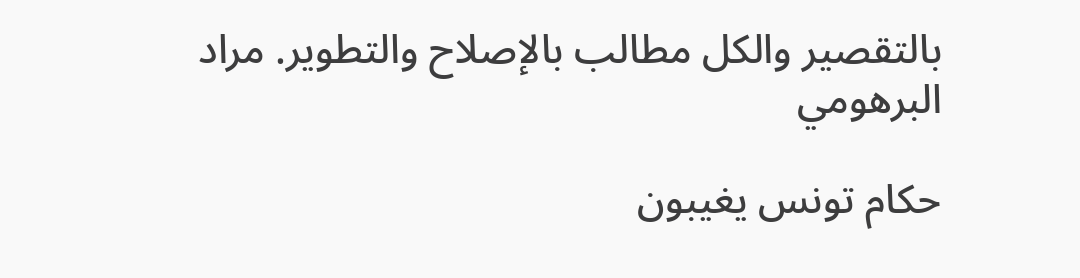بالتقصير والكل مطالب بالإصلاح والتطوير. مراد البرهومي

حكام تونس يغيبون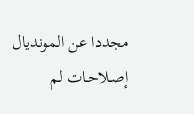مجددا عن المونديال إصـلاحـات لم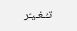تـُـغـيـّر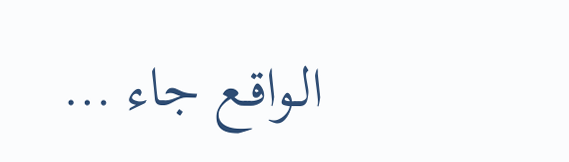الـواقـع جاء …